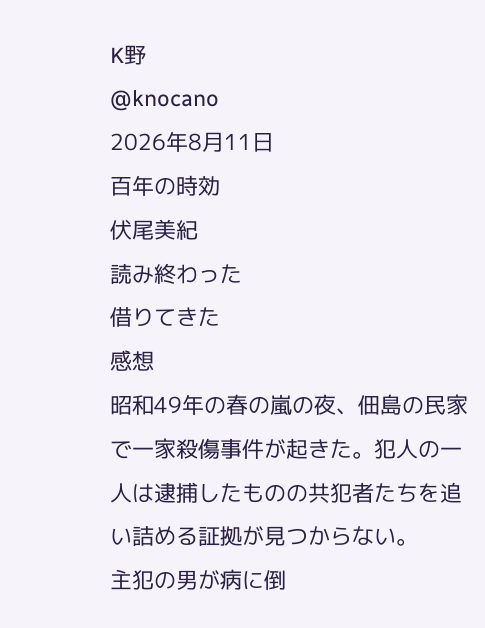K野
@knocano
2026年8月11日
百年の時効
伏尾美紀
読み終わった
借りてきた
感想
昭和49年の春の嵐の夜、佃島の民家で一家殺傷事件が起きた。犯人の一人は逮捕したものの共犯者たちを追い詰める証拠が見つからない。
主犯の男が病に倒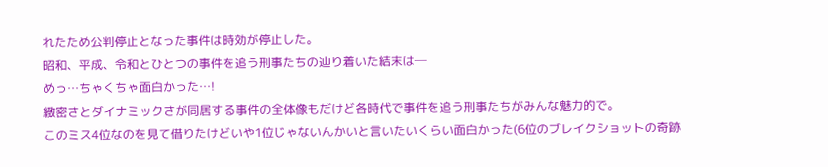れたため公判停止となった事件は時効が停止した。
昭和、平成、令和とひとつの事件を追う刑事たちの辿り着いた結末は─
めっ…ちゃくちゃ面白かった…!
緻密さとダイナミックさが同居する事件の全体像もだけど各時代で事件を追う刑事たちがみんな魅力的で。
このミス4位なのを見て借りたけどいや1位じゃないんかいと言いたいくらい面白かった(6位のブレイクショットの奇跡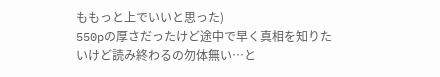ももっと上でいいと思った)
550pの厚さだったけど途中で早く真相を知りたいけど読み終わるの勿体無い…と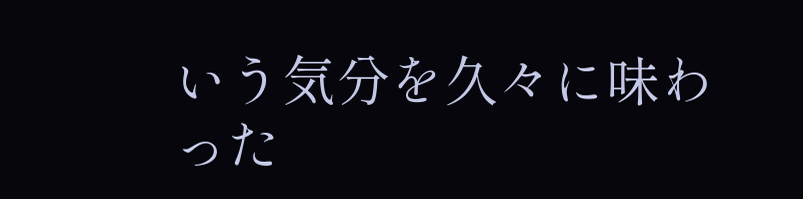いう気分を久々に味わった